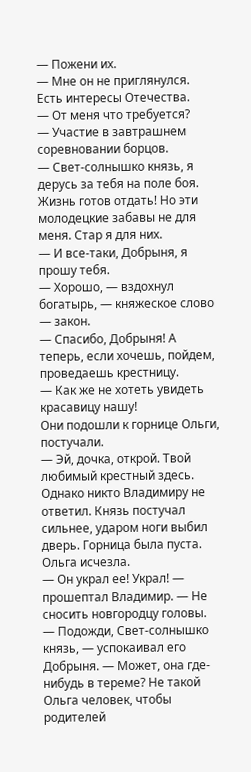— Пожени их.
— Мне он не приглянулся. Есть интересы Отечества.
— От меня что требуется?
— Участие в завтрашнем соревновании борцов.
— Свет-солнышко князь, я дерусь за тебя на поле боя. Жизнь готов отдать! Но эти молодецкие забавы не для меня. Стар я для них.
— И все-таки, Добрыня, я прошу тебя.
— Хорошо, — вздохнул богатырь, — княжеское слово — закон.
— Спасибо, Добрыня! А теперь, если хочешь, пойдем, проведаешь крестницу.
— Как же не хотеть увидеть красавицу нашу!
Они подошли к горнице Ольги, постучали.
— Эй, дочка, открой. Твой любимый крестный здесь.
Однако никто Владимиру не ответил. Князь постучал сильнее, ударом ноги выбил дверь. Горница была пуста. Ольга исчезла.
— Он украл ее! Украл! — прошептал Владимир. — Не сносить новгородцу головы.
— Подожди, Свет-солнышко князь, — успокаивал его Добрыня. — Может, она где-нибудь в тереме? Не такой Ольга человек, чтобы родителей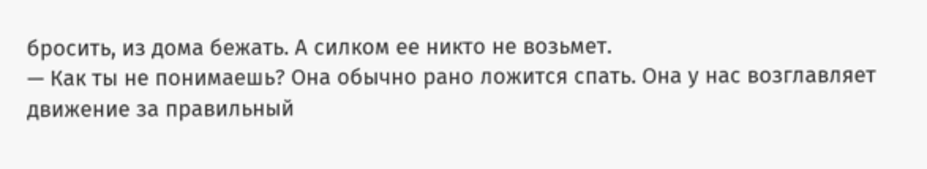бросить, из дома бежать. А силком ее никто не возьмет.
— Как ты не понимаешь? Она обычно рано ложится спать. Она у нас возглавляет движение за правильный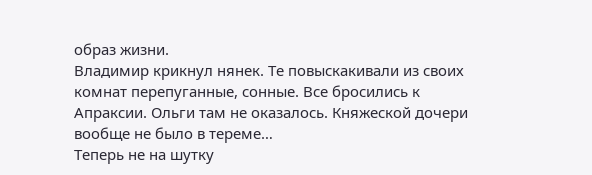образ жизни.
Владимир крикнул нянек. Те повыскакивали из своих комнат перепуганные, сонные. Все бросились к Апраксии. Ольги там не оказалось. Княжеской дочери вообще не было в тереме…
Теперь не на шутку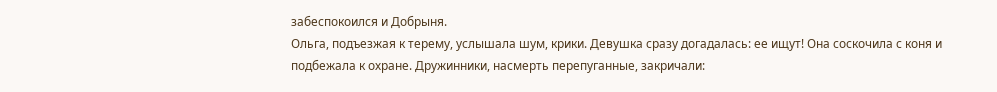забеспокоился и Добрыня.
Ольга, подъезжая к терему, услышала шум, крики. Девушка сразу догадалась: ее ищут! Она соскочила с коня и подбежала к охране. Дружинники, насмерть перепуганные, закричали: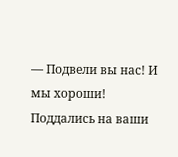— Подвели вы нас! И мы хороши! Поддались на ваши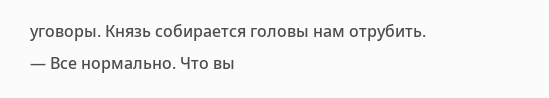уговоры. Князь собирается головы нам отрубить.
— Все нормально. Что вы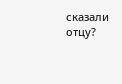сказали отцу?